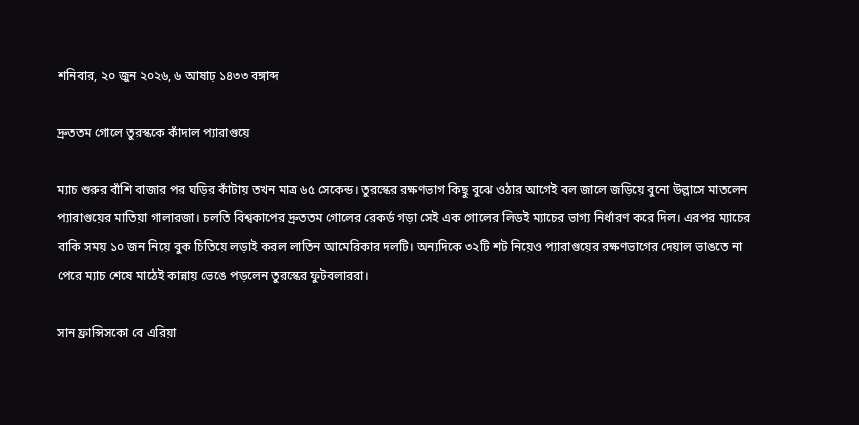শনিবার, ২০ জুন ২০২৬, ৬ আষাঢ় ১৪৩৩ বঙ্গাব্দ

দ্রুততম গোলে তুরস্ককে কাঁদাল প্যারাগুয়ে

ম্যাচ শুরুর বাঁশি বাজার পর ঘড়ির কাঁটায় তখন মাত্র ৬৫ সেকেন্ড। তুরস্কের রক্ষণভাগ কিছু বুঝে ওঠার আগেই বল জালে জড়িয়ে বুনো উল্লাসে মাতলেন প্যারাগুয়ের মাতিয়া গালারজা। চলতি বিশ্বকাপের দ্রুততম গোলের রেকর্ড গড়া সেই এক গোলের লিডই ম্যাচের ভাগ্য নির্ধারণ করে দিল। এরপর ম্যাচের বাকি সময় ১০ জন নিয়ে বুক চিতিয়ে লড়াই করল লাতিন আমেরিকার দলটি। অন্যদিকে ৩২টি শট নিয়েও প্যারাগুয়ের রক্ষণভাগের দেয়াল ভাঙতে না পেরে ম্যাচ শেষে মাঠেই কান্নায় ভেঙে পড়লেন তুরস্কের ফুটবলাররা।

সান ফ্রান্সিসকো বে এরিয়া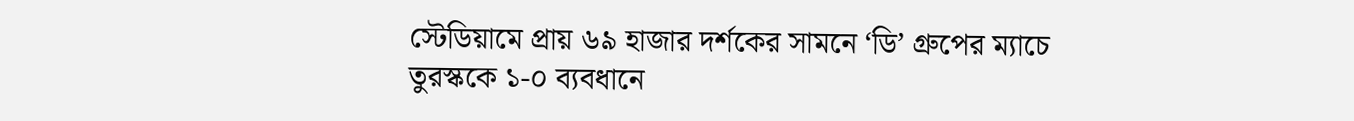স্টেডিয়ামে প্রায় ৬৯ হাজার দর্শকের সামনে ‘ডি’ গ্রুপের ম্যাচে তুরস্ককে ১-০ ব্যবধানে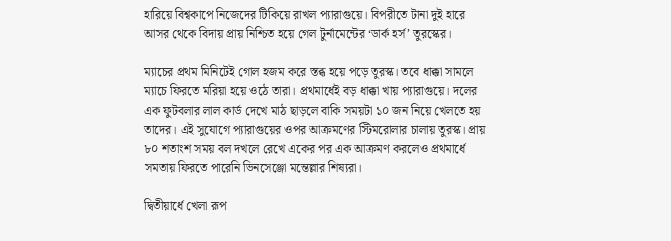হারিয়ে বিশ্বকাপে নিজেদের টিকিয়ে রাখল প্যারাগুয়ে। বিপরীতে টানা দুই হারে আসর থেকে বিদায় প্রায় নিশ্চিত হয়ে গেল টুর্নামেন্টের ‘ডার্ক হর্স’ তুরস্কের।

ম্যাচের প্রথম মিনিটেই গোল হজম করে স্তব্ধ হয়ে পড়ে তুরস্ক। তবে ধাক্কা সামলে ম্যাচে ফিরতে মরিয়া হয়ে ওঠে তারা। প্রথমার্ধেই বড় ধাক্কা খায় প্যারাগুয়ে। দলের এক ফুটবলার লাল কার্ড দেখে মাঠ ছাড়লে বাকি সময়টা ১০ জন নিয়ে খেলতে হয় তাদের। এই সুযোগে প্যারাগুয়ের ওপর আক্রমণের স্টিমরোলার চালায় তুরস্ক। প্রায় ৮০ শতাংশ সময় বল দখলে রেখে একের পর এক আক্রমণ করলেও প্রথমার্ধে সমতায় ফিরতে পারেনি ভিনসেঞ্জো মন্তেল্লার শিষ্যরা।

দ্বিতীয়ার্ধে খেলা রূপ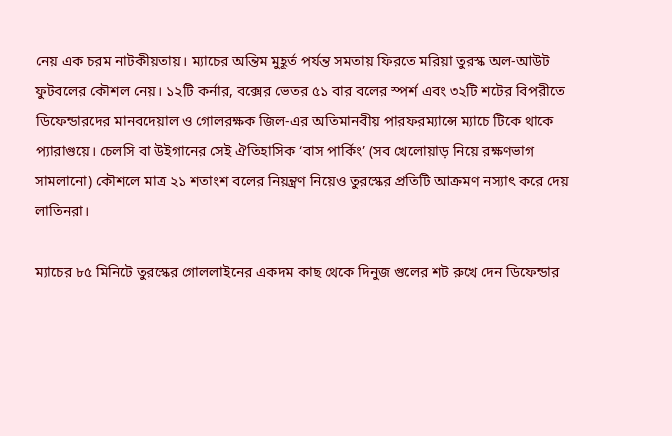নেয় এক চরম নাটকীয়তায়। ম্যাচের অন্তিম মুহূর্ত পর্যন্ত সমতায় ফিরতে মরিয়া তুরস্ক অল-আউট ফুটবলের কৌশল নেয়। ১২টি কর্নার, বক্সের ভেতর ৫১ বার বলের স্পর্শ এবং ৩২টি শটের বিপরীতে ডিফেন্ডারদের মানবদেয়াল ও গোলরক্ষক জিল-এর অতিমানবীয় পারফরম্যান্সে ম্যাচে টিকে থাকে প্যারাগুয়ে। চেলসি বা উইগানের সেই ঐতিহাসিক ‘বাস পার্কিং’ (সব খেলোয়াড় নিয়ে রক্ষণভাগ সামলানো) কৌশলে মাত্র ২১ শতাংশ বলের নিয়ন্ত্রণ নিয়েও তুরস্কের প্রতিটি আক্রমণ নস্যাৎ করে দেয় লাতিনরা।

ম্যাচের ৮৫ মিনিটে তুরস্কের গোললাইনের একদম কাছ থেকে দিনুজ গুলের শট রুখে দেন ডিফেন্ডার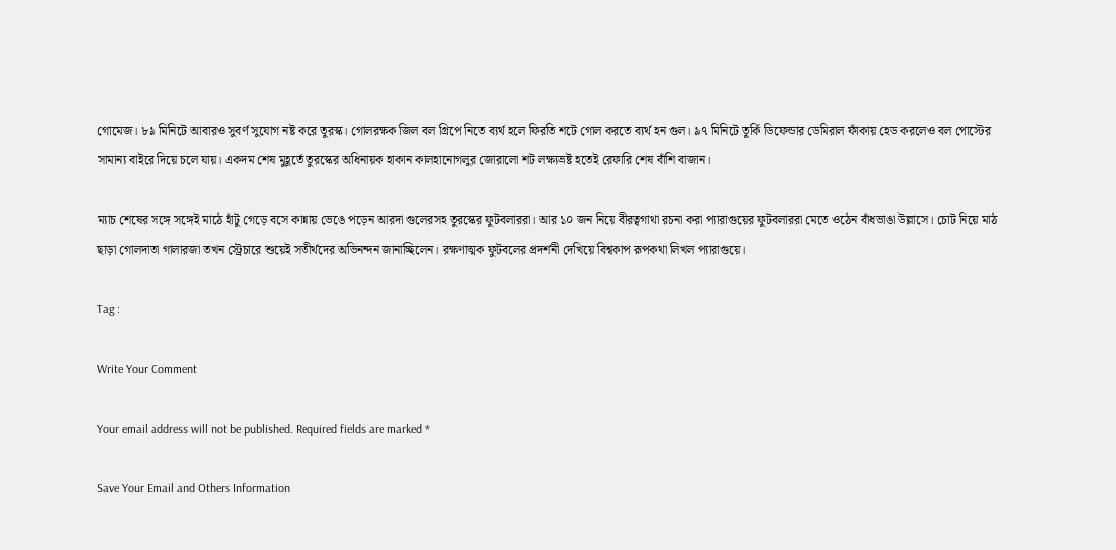গোমেজ। ৮৯ মিনিটে আবারও সুবর্ণ সুযোগ নষ্ট করে তুরস্ক। গোলরক্ষক জিল বল গ্রিপে নিতে ব্যর্থ হলে ফিরতি শটে গোল করতে ব্যর্থ হন গুল। ৯৭ মিনিটে তুর্কি ডিফেন্ডার ডেমিরাল ফাঁকায় হেড করলেও বল পোস্টের সামান্য বাইরে দিয়ে চলে যায়। একদম শেষ মুহূর্তে তুরস্কের অধিনায়ক হাকান কালহানোগলুর জোরালো শট লক্ষ্যভ্রষ্ট হতেই রেফারি শেষ বাঁশি বাজান।

ম্যাচ শেষের সঙ্গে সঙ্গেই মাঠে হাঁটু গেড়ে বসে কান্নায় ভেঙে পড়েন আরদা গুলেরসহ তুরস্কের ফুটবলাররা। আর ১০ জন নিয়ে বীরত্বগাথা রচনা করা প্যারাগুয়ের ফুটবলাররা মেতে ওঠেন বাঁধভাঙা উল্লাসে। চোট নিয়ে মাঠ ছাড়া গোলদাতা গালারজা তখন স্ট্রেচারে শুয়েই সতীর্থদের অভিনন্দন জানাচ্ছিলেন। রক্ষণাত্মক ফুটবলের প্রদর্শনী দেখিয়ে বিশ্বকাপ রূপকথা লিখল প্যারাগুয়ে।

Tag :

Write Your Comment

Your email address will not be published. Required fields are marked *

Save Your Email and Others Information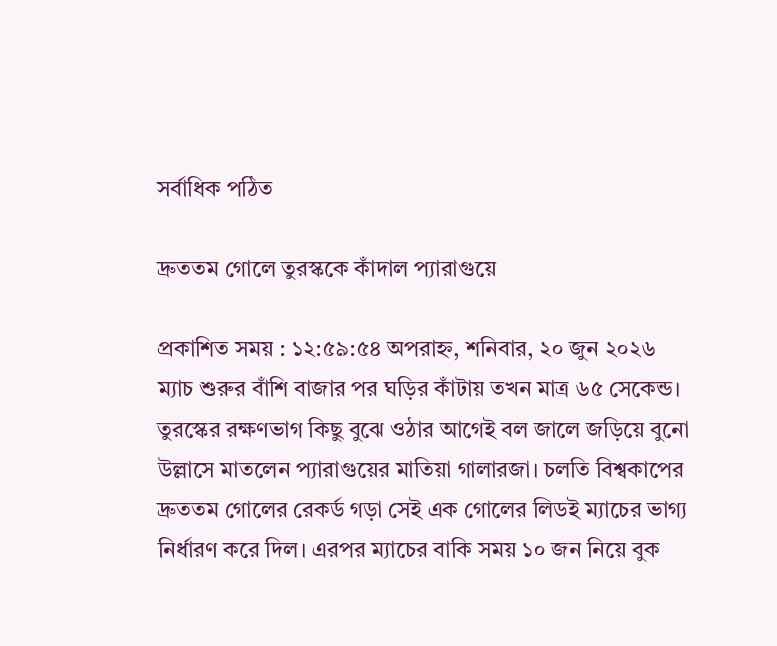সর্বাধিক পঠিত

দ্রুততম গোলে তুরস্ককে কাঁদাল প্যারাগুয়ে

প্রকাশিত সময় : ১২:৫৯:৫৪ অপরাহ্ন, শনিবার, ২০ জুন ২০২৬
ম্যাচ শুরুর বাঁশি বাজার পর ঘড়ির কাঁটায় তখন মাত্র ৬৫ সেকেন্ড। তুরস্কের রক্ষণভাগ কিছু বুঝে ওঠার আগেই বল জালে জড়িয়ে বুনো উল্লাসে মাতলেন প্যারাগুয়ের মাতিয়া গালারজা। চলতি বিশ্বকাপের দ্রুততম গোলের রেকর্ড গড়া সেই এক গোলের লিডই ম্যাচের ভাগ্য নির্ধারণ করে দিল। এরপর ম্যাচের বাকি সময় ১০ জন নিয়ে বুক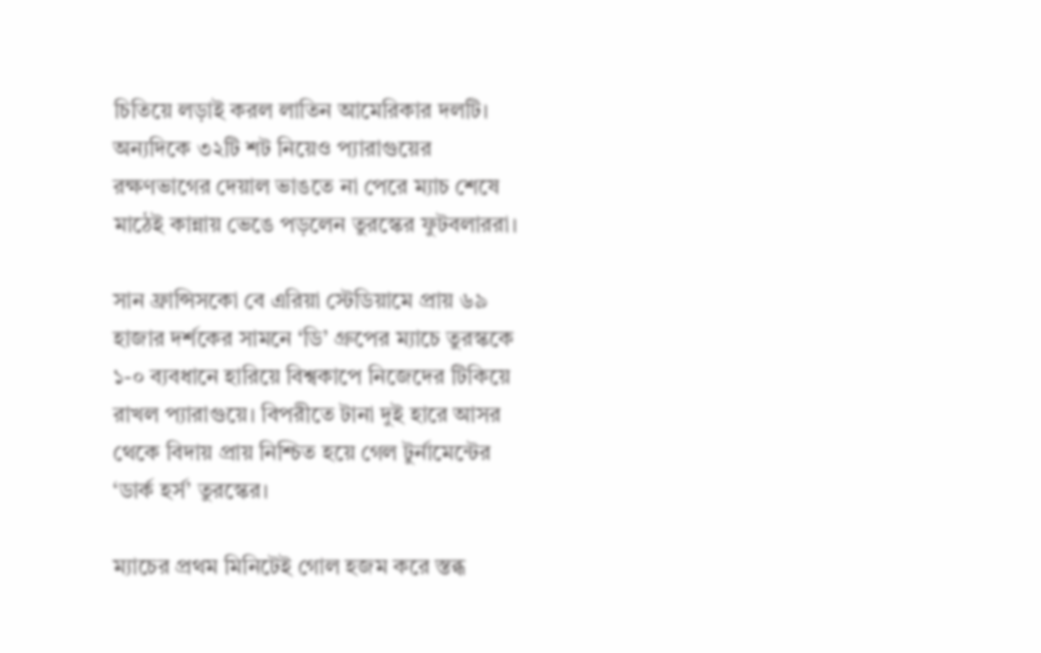চিতিয়ে লড়াই করল লাতিন আমেরিকার দলটি। অন্যদিকে ৩২টি শট নিয়েও প্যারাগুয়ের রক্ষণভাগের দেয়াল ভাঙতে না পেরে ম্যাচ শেষে মাঠেই কান্নায় ভেঙে পড়লেন তুরস্কের ফুটবলাররা।

সান ফ্রান্সিসকো বে এরিয়া স্টেডিয়ামে প্রায় ৬৯ হাজার দর্শকের সামনে ‘ডি’ গ্রুপের ম্যাচে তুরস্ককে ১-০ ব্যবধানে হারিয়ে বিশ্বকাপে নিজেদের টিকিয়ে রাখল প্যারাগুয়ে। বিপরীতে টানা দুই হারে আসর থেকে বিদায় প্রায় নিশ্চিত হয়ে গেল টুর্নামেন্টের ‘ডার্ক হর্স’ তুরস্কের।

ম্যাচের প্রথম মিনিটেই গোল হজম করে স্তব্ধ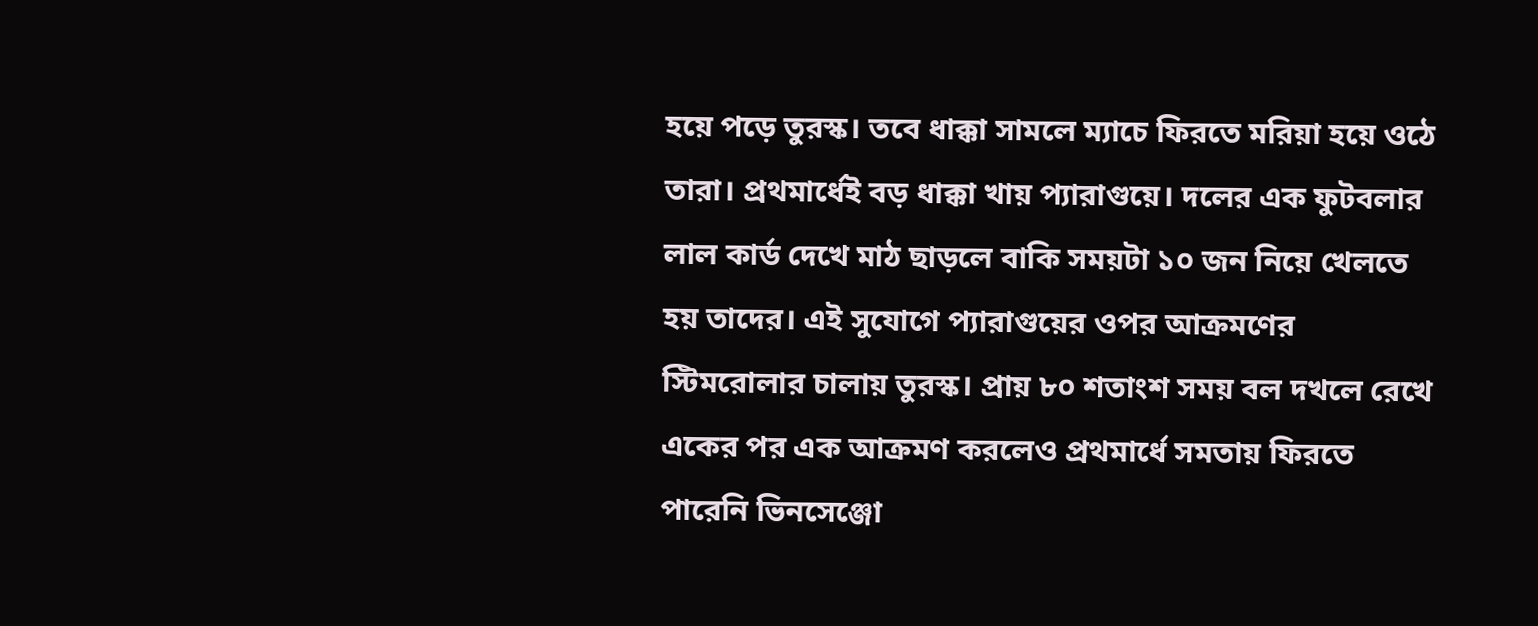হয়ে পড়ে তুরস্ক। তবে ধাক্কা সামলে ম্যাচে ফিরতে মরিয়া হয়ে ওঠে তারা। প্রথমার্ধেই বড় ধাক্কা খায় প্যারাগুয়ে। দলের এক ফুটবলার লাল কার্ড দেখে মাঠ ছাড়লে বাকি সময়টা ১০ জন নিয়ে খেলতে হয় তাদের। এই সুযোগে প্যারাগুয়ের ওপর আক্রমণের স্টিমরোলার চালায় তুরস্ক। প্রায় ৮০ শতাংশ সময় বল দখলে রেখে একের পর এক আক্রমণ করলেও প্রথমার্ধে সমতায় ফিরতে পারেনি ভিনসেঞ্জো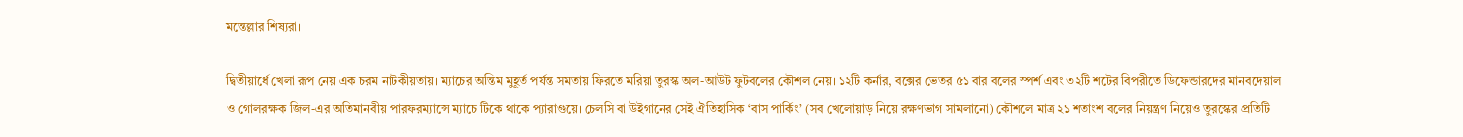মন্তেল্লার শিষ্যরা।

দ্বিতীয়ার্ধে খেলা রূপ নেয় এক চরম নাটকীয়তায়। ম্যাচের অন্তিম মুহূর্ত পর্যন্ত সমতায় ফিরতে মরিয়া তুরস্ক অল-আউট ফুটবলের কৌশল নেয়। ১২টি কর্নার, বক্সের ভেতর ৫১ বার বলের স্পর্শ এবং ৩২টি শটের বিপরীতে ডিফেন্ডারদের মানবদেয়াল ও গোলরক্ষক জিল-এর অতিমানবীয় পারফরম্যান্সে ম্যাচে টিকে থাকে প্যারাগুয়ে। চেলসি বা উইগানের সেই ঐতিহাসিক ‘বাস পার্কিং’ (সব খেলোয়াড় নিয়ে রক্ষণভাগ সামলানো) কৌশলে মাত্র ২১ শতাংশ বলের নিয়ন্ত্রণ নিয়েও তুরস্কের প্রতিটি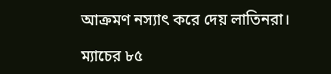আক্রমণ নস্যাৎ করে দেয় লাতিনরা।

ম্যাচের ৮৫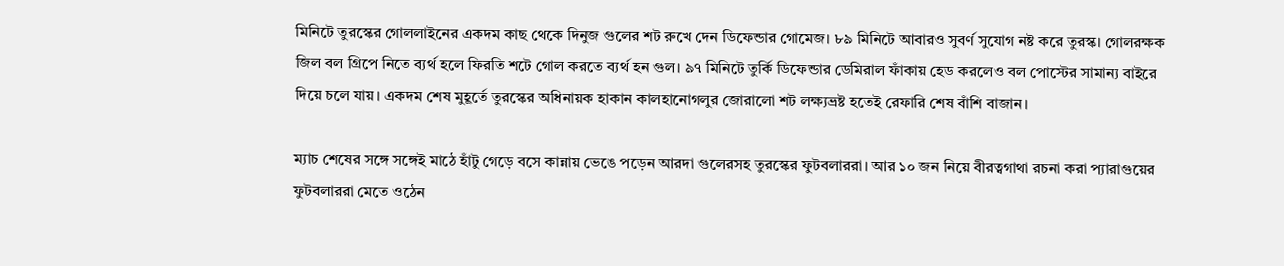মিনিটে তুরস্কের গোললাইনের একদম কাছ থেকে দিনুজ গুলের শট রুখে দেন ডিফেন্ডার গোমেজ। ৮৯ মিনিটে আবারও সুবর্ণ সুযোগ নষ্ট করে তুরস্ক। গোলরক্ষক জিল বল গ্রিপে নিতে ব্যর্থ হলে ফিরতি শটে গোল করতে ব্যর্থ হন গুল। ৯৭ মিনিটে তুর্কি ডিফেন্ডার ডেমিরাল ফাঁকায় হেড করলেও বল পোস্টের সামান্য বাইরে দিয়ে চলে যায়। একদম শেষ মুহূর্তে তুরস্কের অধিনায়ক হাকান কালহানোগলুর জোরালো শট লক্ষ্যভ্রষ্ট হতেই রেফারি শেষ বাঁশি বাজান।

ম্যাচ শেষের সঙ্গে সঙ্গেই মাঠে হাঁটু গেড়ে বসে কান্নায় ভেঙে পড়েন আরদা গুলেরসহ তুরস্কের ফুটবলাররা। আর ১০ জন নিয়ে বীরত্বগাথা রচনা করা প্যারাগুয়ের ফুটবলাররা মেতে ওঠেন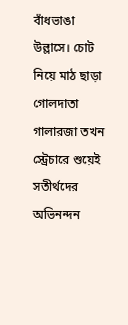বাঁধভাঙা উল্লাসে। চোট নিয়ে মাঠ ছাড়া গোলদাতা গালারজা তখন স্ট্রেচারে শুয়েই সতীর্থদের অভিনন্দন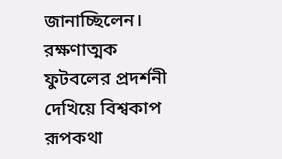জানাচ্ছিলেন। রক্ষণাত্মক ফুটবলের প্রদর্শনী দেখিয়ে বিশ্বকাপ রূপকথা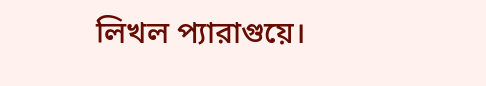লিখল প্যারাগুয়ে।